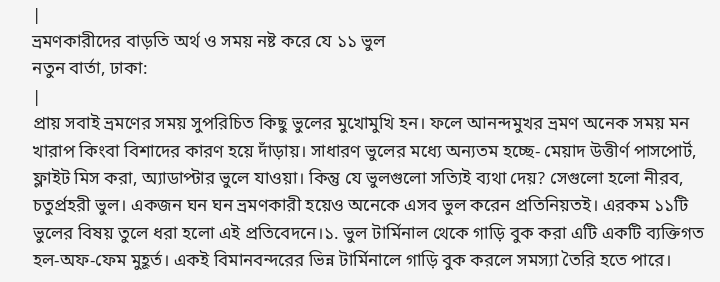|
ভ্রমণকারীদের বাড়তি অর্থ ও সময় নষ্ট করে যে ১১ ভুল
নতুন বার্তা, ঢাকা:
|
প্রায় সবাই ভ্রমণের সময় সুপরিচিত কিছু ভুলের মুখোমুখি হন। ফলে আনন্দমুখর ভ্রমণ অনেক সময় মন খারাপ কিংবা বিশাদের কারণ হয়ে দাঁড়ায়। সাধারণ ভুলের মধ্যে অন্যতম হচ্ছে- মেয়াদ উত্তীর্ণ পাসপোর্ট, ফ্লাইট মিস করা, অ্যাডাপ্টার ভুলে যাওয়া। কিন্তু যে ভুলগুলো সত্যিই ব্যথা দেয়? সেগুলো হলো নীরব, চতুর্প্রহরী ভুল। একজন ঘন ঘন ভ্রমণকারী হয়েও অনেকে এসব ভুল করেন প্রতিনিয়তই। এরকম ১১টি ভুলের বিষয় তুলে ধরা হলো এই প্রতিবেদনে।১. ভুল টার্মিনাল থেকে গাড়ি বুক করা এটি একটি ব্যক্তিগত হল-অফ-ফেম মুহূর্ত। একই বিমানবন্দরের ভিন্ন টার্মিনালে গাড়ি বুক করলে সমস্যা তৈরি হতে পারে।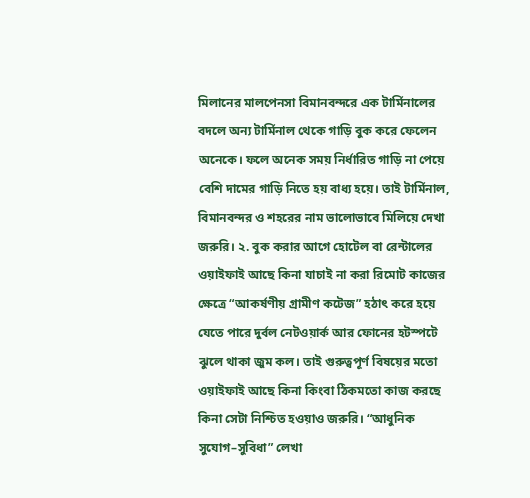মিলানের মালপেনসা বিমানবন্দরে এক টার্মিনালের বদলে অন্য টার্মিনাল থেকে গাড়ি বুক করে ফেলেন অনেকে। ফলে অনেক সময় নির্ধারিত গাড়ি না পেয়ে বেশি দামের গাড়ি নিতে হয় বাধ্য হয়ে। তাই টার্মিনাল, বিমানবন্দর ও শহরের নাম ভালোভাবে মিলিয়ে দেখা জরুরি। ২. বুক করার আগে হোটেল বা রেন্টালের ওয়াইফাই আছে কিনা যাচাই না করা রিমোট কাজের ক্ষেত্রে “আকর্ষণীয় গ্রামীণ কটেজ” হঠাৎ করে হয়ে যেতে পারে দুর্বল নেটওয়ার্ক আর ফোনের হটস্পটে ঝুলে থাকা জুম কল। তাই গুরুত্বপূর্ণ বিষয়ের মতো ওয়াইফাই আছে কিনা কিংবা ঠিকমতো কাজ করছে কিনা সেটা নিশ্চিত হওয়াও জরুরি। “আধুনিক সুযোগ–সুবিধা” লেখা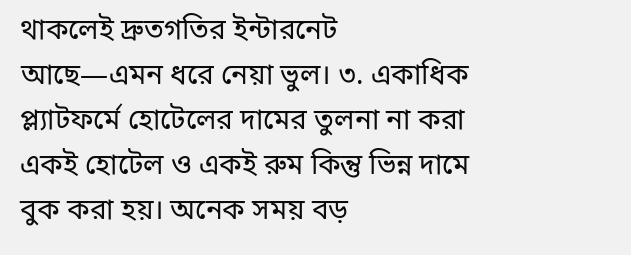থাকলেই দ্রুতগতির ইন্টারনেট আছে—এমন ধরে নেয়া ভুল। ৩. একাধিক প্ল্যাটফর্মে হোটেলের দামের তুলনা না করা একই হোটেল ও একই রুম কিন্তু ভিন্ন দামে বুক করা হয়। অনেক সময় বড়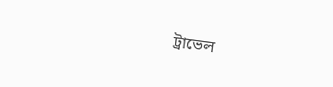ট্রাভেল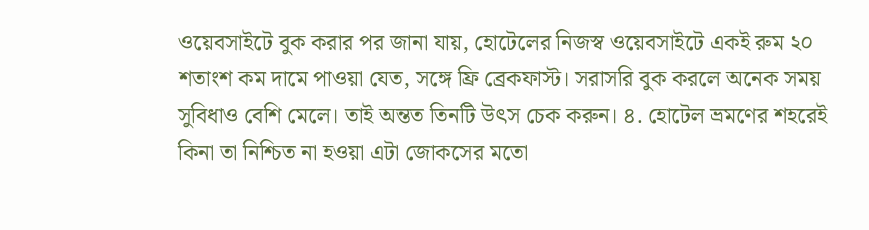ওয়েবসাইটে বুক করার পর জানা যায়, হোটেলের নিজস্ব ওয়েবসাইটে একই রুম ২০ শতাংশ কম দামে পাওয়া যেত, সঙ্গে ফ্রি ব্রেকফাস্ট। সরাসরি বুক করলে অনেক সময় সুবিধাও বেশি মেলে। তাই অন্তত তিনটি উৎস চেক করুন। ৪. হোটেল ভ্রমণের শহরেই কিনা তা নিশ্চিত না হওয়া এটা জোকসের মতো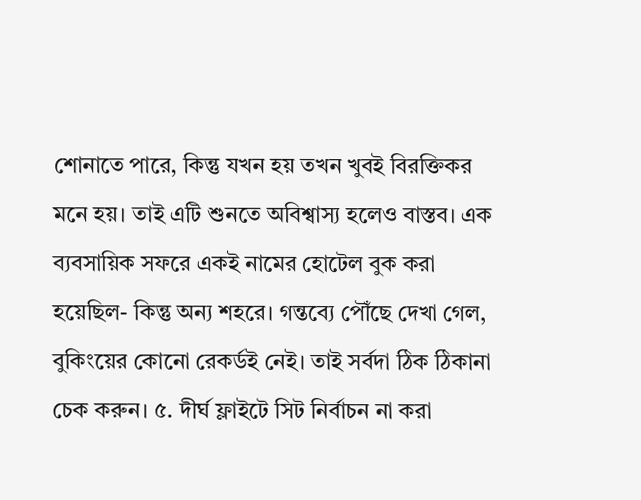শোনাতে পারে, কিন্তু যখন হয় তখন খুবই বিরক্তিকর মনে হয়। তাই এটি শুনতে অবিশ্বাস্য হলেও বাস্তব। এক ব্যবসায়িক সফরে একই নামের হোটেল বুক করা হয়েছিল- কিন্তু অন্য শহরে। গন্তব্যে পৌঁছে দেখা গেল, বুকিংয়ের কোনো রেকর্ডই নেই। তাই সর্বদা ঠিক ঠিকানা চেক করুন। ৫. দীর্ঘ ফ্লাইটে সিট নির্বাচন না করা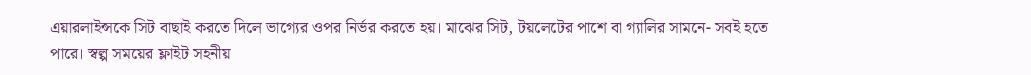এয়ারলাইন্সকে সিট বাছাই করতে দিলে ভাগ্যের ওপর নির্ভর করতে হয়। মাঝের সিট, টয়লেটের পাশে বা গ্যালির সামনে- সবই হতে পারে। স্বল্প সময়ের ফ্লাইট সহনীয়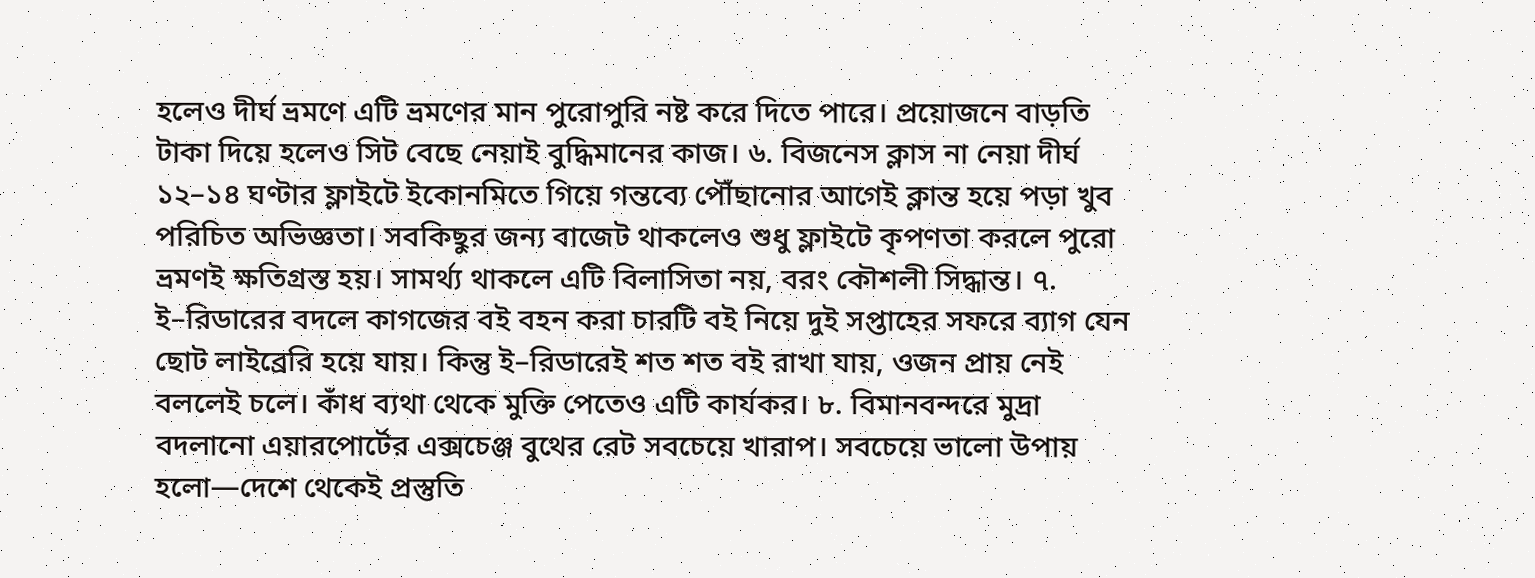হলেও দীর্ঘ ভ্রমণে এটি ভ্রমণের মান পুরোপুরি নষ্ট করে দিতে পারে। প্রয়োজনে বাড়তি টাকা দিয়ে হলেও সিট বেছে নেয়াই বুদ্ধিমানের কাজ। ৬. বিজনেস ক্লাস না নেয়া দীর্ঘ ১২–১৪ ঘণ্টার ফ্লাইটে ইকোনমিতে গিয়ে গন্তব্যে পৌঁছানোর আগেই ক্লান্ত হয়ে পড়া খুব পরিচিত অভিজ্ঞতা। সবকিছুর জন্য বাজেট থাকলেও শুধু ফ্লাইটে কৃপণতা করলে পুরো ভ্রমণই ক্ষতিগ্রস্ত হয়। সামর্থ্য থাকলে এটি বিলাসিতা নয়, বরং কৌশলী সিদ্ধান্ত। ৭. ই–রিডারের বদলে কাগজের বই বহন করা চারটি বই নিয়ে দুই সপ্তাহের সফরে ব্যাগ যেন ছোট লাইব্রেরি হয়ে যায়। কিন্তু ই–রিডারেই শত শত বই রাখা যায়, ওজন প্রায় নেই বললেই চলে। কাঁধ ব্যথা থেকে মুক্তি পেতেও এটি কার্যকর। ৮. বিমানবন্দরে মুদ্রা বদলানো এয়ারপোর্টের এক্সচেঞ্জ বুথের রেট সবচেয়ে খারাপ। সবচেয়ে ভালো উপায় হলো—দেশে থেকেই প্রস্তুতি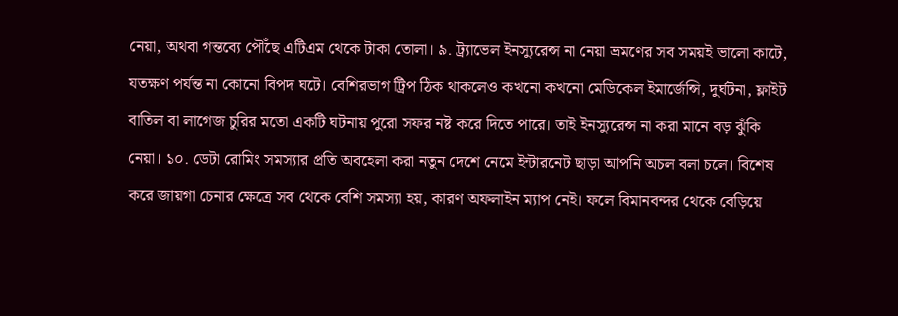নেয়া, অথবা গন্তব্যে পৌঁছে এটিএম থেকে টাকা তোলা। ৯. ট্র্যাভেল ইনস্যুরেন্স না নেয়া ভ্রমণের সব সময়ই ভালো কাটে, যতক্ষণ পর্যন্ত না কোনো বিপদ ঘটে। বেশিরভাগ ট্রিপ ঠিক থাকলেও কখনো কখনো মেডিকেল ইমার্জেন্সি, দুর্ঘটনা, ফ্লাইট বাতিল বা লাগেজ চুরির মতো একটি ঘটনায় পুরো সফর নষ্ট করে দিতে পারে। তাই ইনস্যুরেন্স না করা মানে বড় ঝুঁকি নেয়া। ১০. ডেটা রোমিং সমস্যার প্রতি অবহেলা করা নতুন দেশে নেমে ইন্টারনেট ছাড়া আপনি অচল বলা চলে। বিশেষ করে জায়গা চেনার ক্ষেত্রে সব থেকে বেশি সমস্যা হয়, কারণ অফলাইন ম্যাপ নেই। ফলে বিমানবন্দর থেকে বেড়িয়ে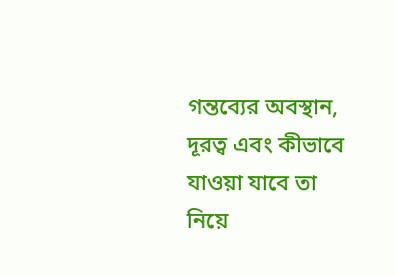গন্তব্যের অবস্থান, দূরত্ব এবং কীভাবে যাওয়া যাবে তা নিয়ে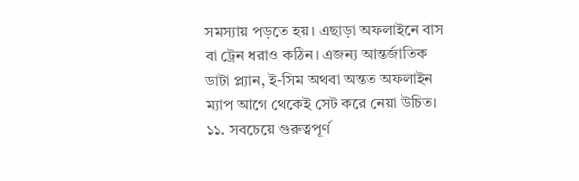সমস্যায় পড়তে হয়। এছাড়া অফলাইনে বাস বা ট্রেন ধরাও কঠিন। এজন্য আন্তর্জাতিক ডাটা প্ল্যান, ই-সিম অথবা অন্তত অফলাইন ম্যাপ আগে থেকেই সেট করে নেয়া উচিত। ১১. সবচেয়ে গুরুত্বপূর্ণ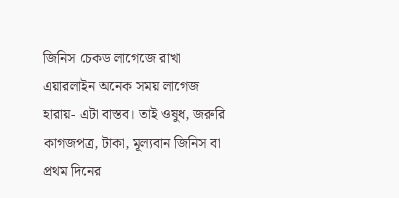জিনিস চেকড লাগেজে রাখা এয়ারলাইন অনেক সময় লাগেজ হারায়- এটা বাস্তব। তাই ওষুধ, জরুরি কাগজপত্র, টাকা, মূল্যবান জিনিস বা প্রথম দিনের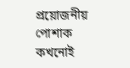প্রয়োজনীয় পোশাক কখনোই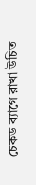চেকড ব্যাগে রাখা উচিত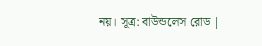নয়। সূত্র: বাউন্ডলেস রোড |